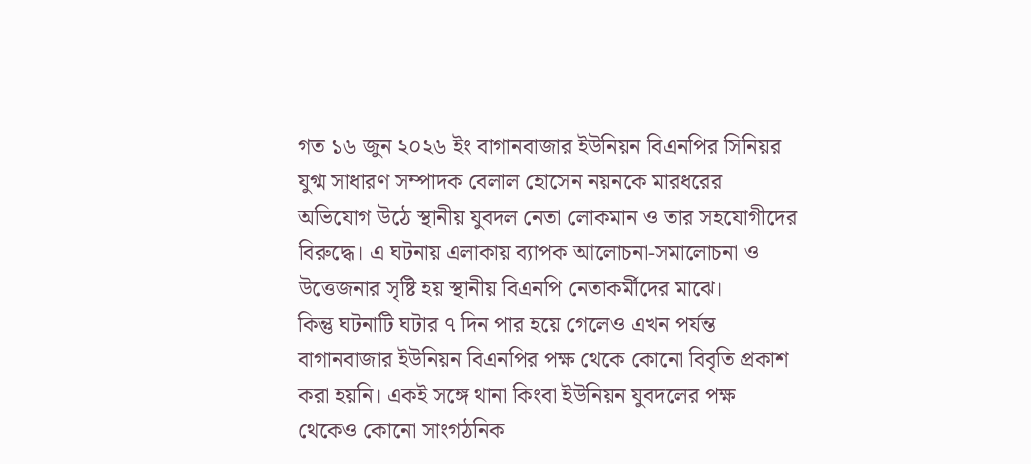গত ১৬ জুন ২০২৬ ইং বাগানবাজার ইউনিয়ন বিএনপির সিনিয়র যুগ্ম সাধারণ সম্পাদক বেলাল হোসেন নয়নকে মারধরের অভিযোগ উঠে স্থানীয় যুবদল নেতা লোকমান ও তার সহযোগীদের বিরুদ্ধে। এ ঘটনায় এলাকায় ব্যাপক আলোচনা-সমালোচনা ও উত্তেজনার সৃষ্টি হয় স্থানীয় বিএনপি নেতাকর্মীদের মাঝে।
কিন্তু ঘটনাটি ঘটার ৭ দিন পার হয়ে গেলেও এখন পর্যন্ত বাগানবাজার ইউনিয়ন বিএনপির পক্ষ থেকে কোনো বিবৃতি প্রকাশ করা হয়নি। একই সঙ্গে থানা কিংবা ইউনিয়ন যুবদলের পক্ষ থেকেও কোনো সাংগঠনিক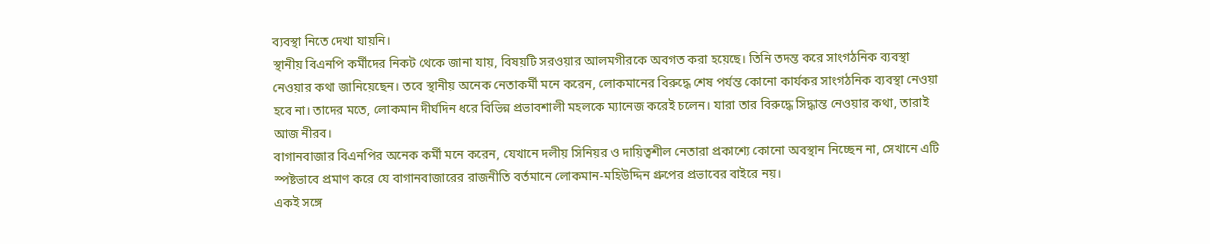ব্যবস্থা নিতে দেখা যায়নি।
স্থানীয় বিএনপি কর্মীদের নিকট থেকে জানা যায়, বিষয়টি সরওয়ার আলমগীরকে অবগত করা হয়েছে। তিনি তদন্ত করে সাংগঠনিক ব্যবস্থা নেওয়ার কথা জানিয়েছেন। তবে স্থানীয় অনেক নেতাকর্মী মনে করেন, লোকমানের বিরুদ্ধে শেষ পর্যন্ত কোনো কার্যকর সাংগঠনিক ব্যবস্থা নেওয়া হবে না। তাদের মতে, লোকমান দীর্ঘদিন ধরে বিভিন্ন প্রভাবশালী মহলকে ম্যানেজ করেই চলেন। যারা তার বিরুদ্ধে সিদ্ধান্ত নেওয়ার কথা, তারাই আজ নীরব।
বাগানবাজার বিএনপির অনেক কর্মী মনে করেন, যেখানে দলীয় সিনিয়র ও দায়িত্বশীল নেতারা প্রকাশ্যে কোনো অবস্থান নিচ্ছেন না, সেখানে এটি স্পষ্টভাবে প্রমাণ করে যে বাগানবাজারের রাজনীতি বর্তমানে লোকমান-মহিউদ্দিন গ্রুপের প্রভাবের বাইরে নয়।
একই সঙ্গে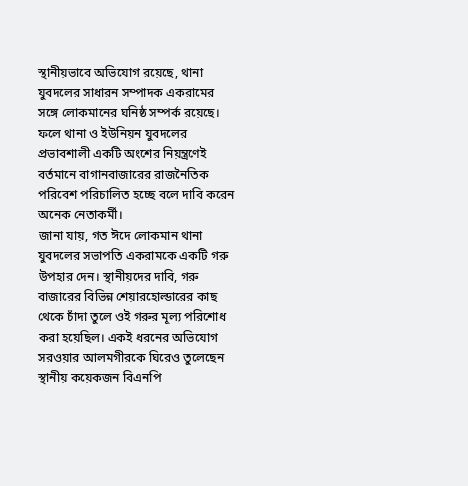স্থানীয়ভাবে অভিযোগ রয়েছে, থানা যুবদলের সাধারন সম্পাদক একরামের সঙ্গে লোকমানের ঘনিষ্ঠ সম্পর্ক রয়েছে। ফলে থানা ও ইউনিয়ন যুবদলের প্রভাবশালী একটি অংশের নিয়ন্ত্রণেই বর্তমানে বাগানবাজারের রাজনৈতিক পরিবেশ পরিচালিত হচ্ছে বলে দাবি করেন অনেক নেতাকর্মী।
জানা যায়, গত ঈদে লোকমান থানা যুবদলের সভাপতি একরামকে একটি গরু উপহার দেন। স্থানীয়দের দাবি, গরু বাজারের বিভিন্ন শেয়ারহোল্ডারের কাছ থেকে চাঁদা তুলে ওই গরুর মূল্য পরিশোধ করা হয়েছিল। একই ধরনের অভিযোগ সরওয়ার আলমগীরকে ঘিরেও তুলেছেন স্থানীয় কয়েকজন বিএনপি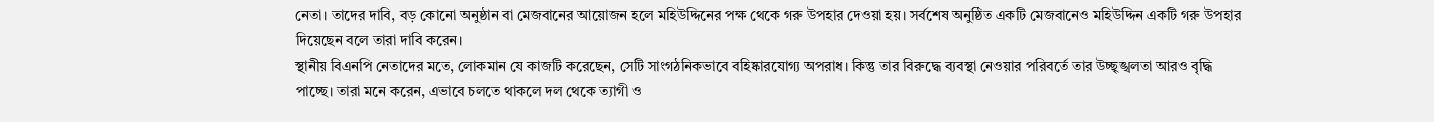নেতা। তাদের দাবি, বড় কোনো অনুষ্ঠান বা মেজবানের আয়োজন হলে মহিউদ্দিনের পক্ষ থেকে গরু উপহার দেওয়া হয়। সর্বশেষ অনুষ্ঠিত একটি মেজবানেও মহিউদ্দিন একটি গরু উপহার দিয়েছেন বলে তারা দাবি করেন।
স্থানীয় বিএনপি নেতাদের মতে, লোকমান যে কাজটি করেছেন, সেটি সাংগঠনিকভাবে বহিষ্কারযোগ্য অপরাধ। কিন্তু তার বিরুদ্ধে ব্যবস্থা নেওয়ার পরিবর্তে তার উচ্ছৃঙ্খলতা আরও বৃদ্ধি পাচ্ছে। তারা মনে করেন, এভাবে চলতে থাকলে দল থেকে ত্যাগী ও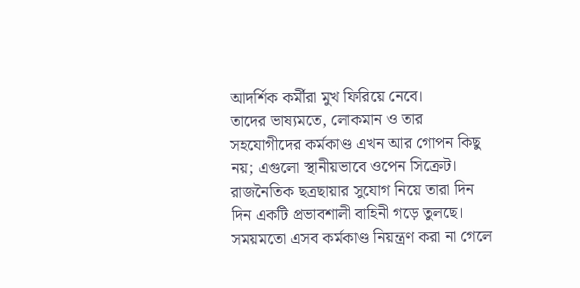আদর্শিক কর্মীরা মুখ ফিরিয়ে নেবে।
তাদের ভাষ্যমতে, লোকমান ও তার সহযোগীদের কর্মকাণ্ড এখন আর গোপন কিছু নয়; এগুলো স্থানীয়ভাবে ওপেন সিক্রেট। রাজনৈতিক ছত্রছায়ার সুযোগ নিয়ে তারা দিন দিন একটি প্রভাবশালী বাহিনী গড়ে তুলছে। সময়মতো এসব কর্মকাণ্ড নিয়ন্ত্রণ করা না গেলে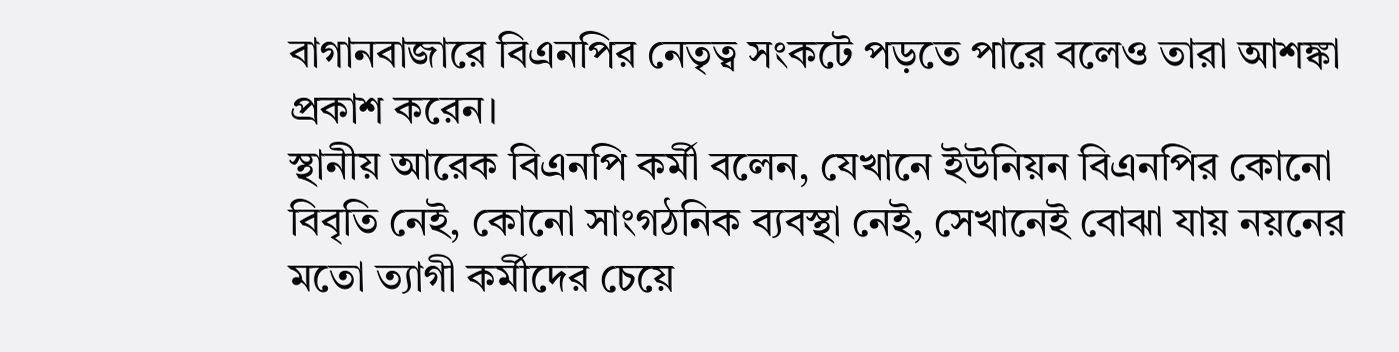বাগানবাজারে বিএনপির নেতৃত্ব সংকটে পড়তে পারে বলেও তারা আশঙ্কা প্রকাশ করেন।
স্থানীয় আরেক বিএনপি কর্মী বলেন, যেখানে ইউনিয়ন বিএনপির কোনো বিবৃতি নেই, কোনো সাংগঠনিক ব্যবস্থা নেই, সেখানেই বোঝা যায় নয়নের মতো ত্যাগী কর্মীদের চেয়ে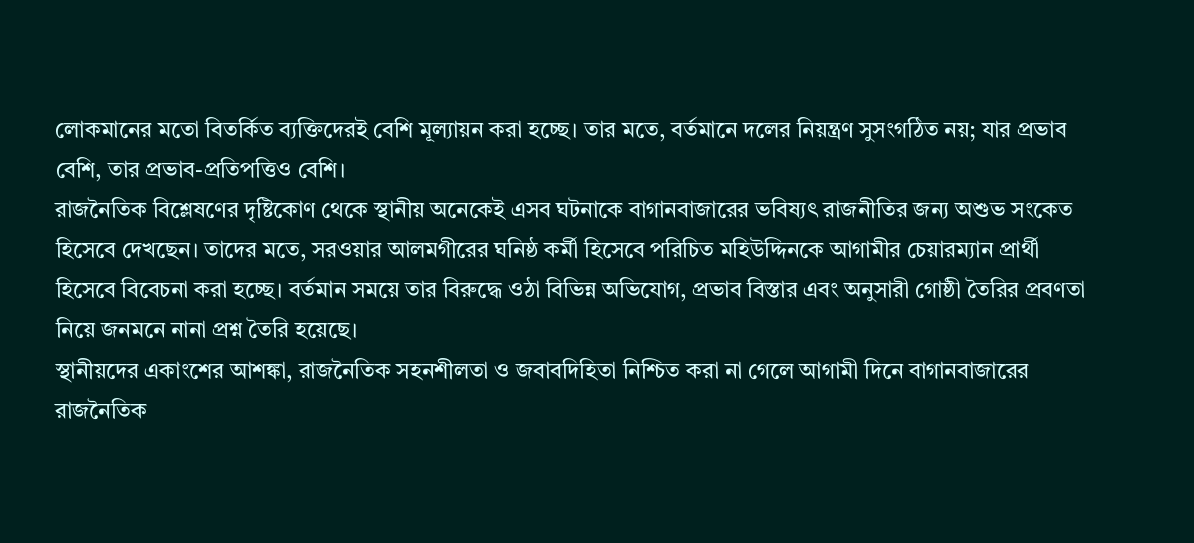লোকমানের মতো বিতর্কিত ব্যক্তিদেরই বেশি মূল্যায়ন করা হচ্ছে। তার মতে, বর্তমানে দলের নিয়ন্ত্রণ সুসংগঠিত নয়; যার প্রভাব বেশি, তার প্রভাব-প্রতিপত্তিও বেশি।
রাজনৈতিক বিশ্লেষণের দৃষ্টিকোণ থেকে স্থানীয় অনেকেই এসব ঘটনাকে বাগানবাজারের ভবিষ্যৎ রাজনীতির জন্য অশুভ সংকেত হিসেবে দেখছেন। তাদের মতে, সরওয়ার আলমগীরের ঘনিষ্ঠ কর্মী হিসেবে পরিচিত মহিউদ্দিনকে আগামীর চেয়ারম্যান প্রার্থী হিসেবে বিবেচনা করা হচ্ছে। বর্তমান সময়ে তার বিরুদ্ধে ওঠা বিভিন্ন অভিযোগ, প্রভাব বিস্তার এবং অনুসারী গোষ্ঠী তৈরির প্রবণতা নিয়ে জনমনে নানা প্রশ্ন তৈরি হয়েছে।
স্থানীয়দের একাংশের আশঙ্কা, রাজনৈতিক সহনশীলতা ও জবাবদিহিতা নিশ্চিত করা না গেলে আগামী দিনে বাগানবাজারের রাজনৈতিক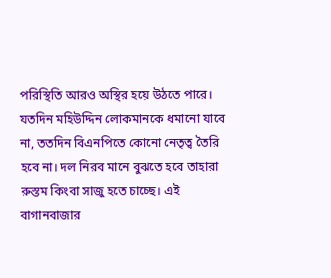পরিস্থিতি আরও অস্থির হয়ে উঠতে পারে।
যতদিন মহিউদ্দিন লোকমানকে ধমানো যাবে না, ততদিন বিএনপিতে কোনো নেতৃত্ব তৈরি হবে না। দল নিরব মানে বুঝতে হবে তাহারা রুস্তম কিংবা সাজু হতে চাচ্ছে। এই বাগানবাজার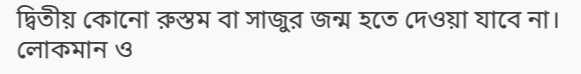দ্বিতীয় কোনো রুস্তম বা সাজুর জন্ম হতে দেওয়া যাবে না।
লোকমান ও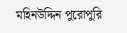মহিনউদ্দিন পুরোপুরি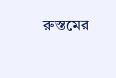রুস্তমের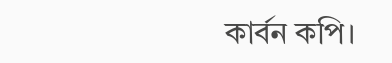কার্বন কপি।